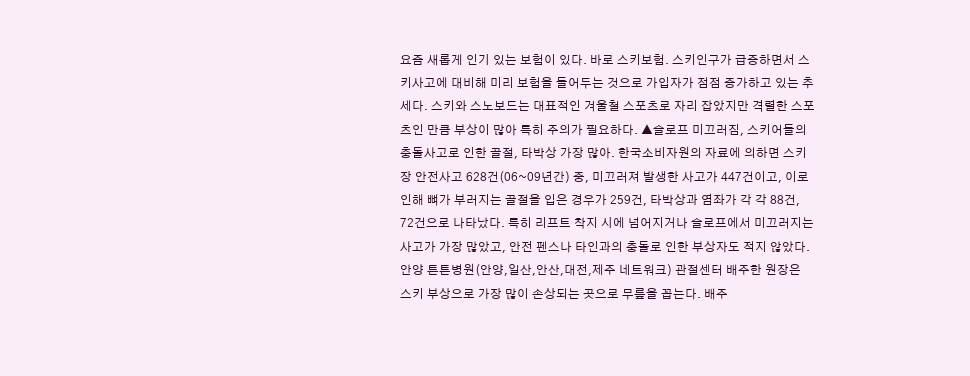요즘 새롭게 인기 있는 보험이 있다. 바로 스키보험. 스키인구가 급증하면서 스키사고에 대비해 미리 보험을 들어두는 것으로 가입자가 점점 증가하고 있는 추세다. 스키와 스노보드는 대표적인 겨울철 스포츠로 자리 잡았지만 격렬한 스포츠인 만큼 부상이 많아 특히 주의가 필요하다. ▲슬로프 미끄러짐, 스키어들의 충돌사고로 인한 골절, 타박상 가장 많아. 한국소비자원의 자료에 의하면 스키장 안전사고 628건(06~09년간) 중, 미끄러져 발생한 사고가 447건이고, 이로 인해 뼈가 부러지는 골절을 입은 경우가 259건, 타박상과 염좌가 각 각 88건, 72건으로 나타났다. 특히 리프트 착지 시에 넘어지거나 슬로프에서 미끄러지는 사고가 가장 많았고, 안전 펜스나 타인과의 충돌로 인한 부상자도 적지 않았다. 안양 튼튼병원(안양,일산,안산,대전,제주 네트워크) 관절센터 배주한 원장은 스키 부상으로 가장 많이 손상되는 곳으로 무릎을 꼽는다. 배주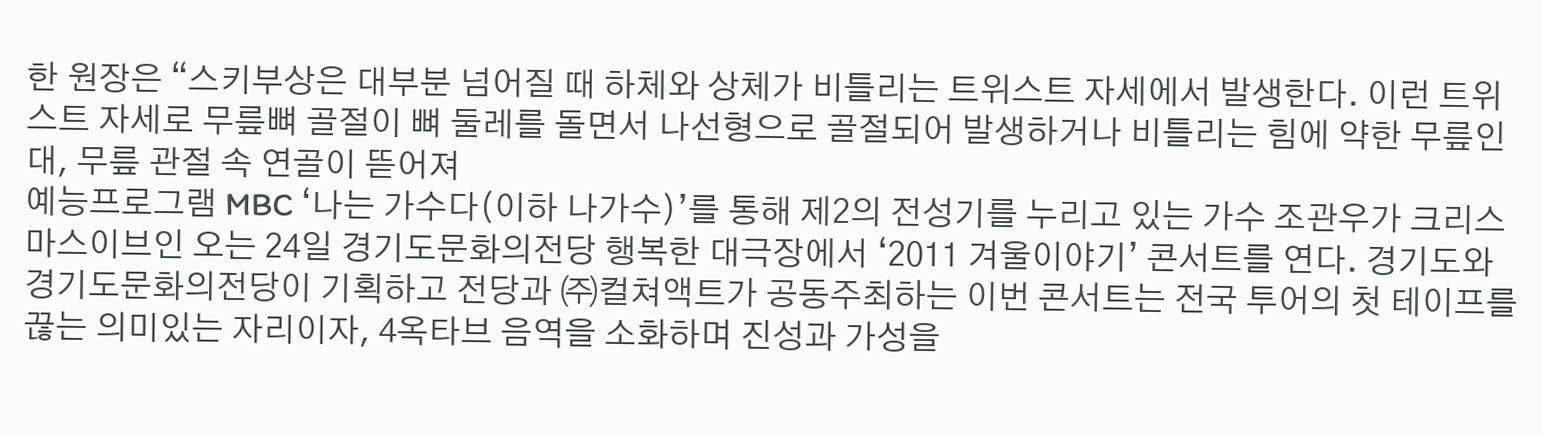한 원장은 “스키부상은 대부분 넘어질 때 하체와 상체가 비틀리는 트위스트 자세에서 발생한다. 이런 트위스트 자세로 무릎뼈 골절이 뼈 둘레를 돌면서 나선형으로 골절되어 발생하거나 비틀리는 힘에 약한 무릎인대, 무릎 관절 속 연골이 뜯어져
예능프로그램 MBC ‘나는 가수다(이하 나가수)’를 통해 제2의 전성기를 누리고 있는 가수 조관우가 크리스마스이브인 오는 24일 경기도문화의전당 행복한 대극장에서 ‘2011 겨울이야기’ 콘서트를 연다. 경기도와 경기도문화의전당이 기획하고 전당과 ㈜컬쳐액트가 공동주최하는 이번 콘서트는 전국 투어의 첫 테이프를 끊는 의미있는 자리이자, 4옥타브 음역을 소화하며 진성과 가성을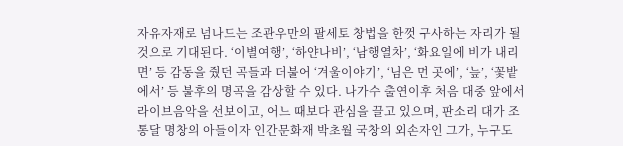자유자재로 넘나드는 조관우만의 팔세토 창법을 한껏 구사하는 자리가 될 것으로 기대된다. ‘이별여행’, ‘하얀나비’, ‘남행열차’, ‘화요일에 비가 내리면’ 등 감동을 줬던 곡들과 더불어 ‘겨울이야기’, ‘님은 먼 곳에’, ‘늪’, ‘꽃밭에서’ 등 불후의 명곡을 감상할 수 있다. 나가수 출연이후 처음 대중 앞에서 라이브음악을 선보이고, 어느 때보다 관심을 끌고 있으며, 판소리 대가 조통달 명창의 아들이자 인간문화재 박초월 국창의 외손자인 그가, 누구도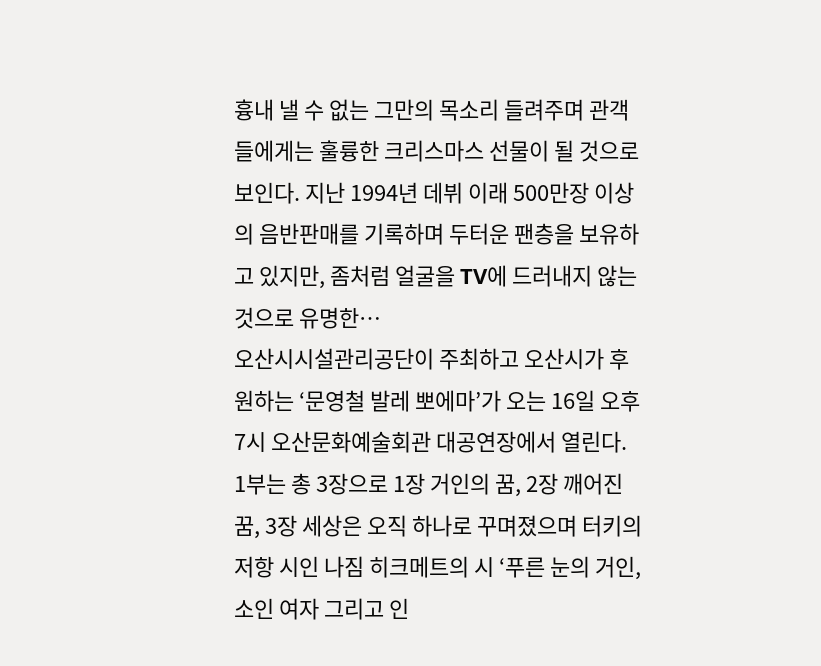흉내 낼 수 없는 그만의 목소리 들려주며 관객들에게는 훌륭한 크리스마스 선물이 될 것으로 보인다. 지난 1994년 데뷔 이래 500만장 이상의 음반판매를 기록하며 두터운 팬층을 보유하고 있지만, 좀처럼 얼굴을 TV에 드러내지 않는 것으로 유명한…
오산시시설관리공단이 주최하고 오산시가 후원하는 ‘문영철 발레 뽀에마’가 오는 16일 오후 7시 오산문화예술회관 대공연장에서 열린다. 1부는 총 3장으로 1장 거인의 꿈, 2장 깨어진 꿈, 3장 세상은 오직 하나로 꾸며졌으며 터키의 저항 시인 나짐 히크메트의 시 ‘푸른 눈의 거인, 소인 여자 그리고 인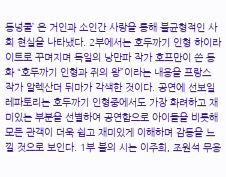동넝쿨’ 은 거인과 소인간 사랑을 통해 불균형적인 사회 현실을 나타냈다. 2부에서는 호두까기 인형 하이라이트로 꾸며지며 독일의 낭만파 작가 호프만이 쓴 동화 “호두까기 인형과 쥐의 왕”이라는 내용을 프랑스 작가 알렉산더 뒤마가 각색한 것이다. 공연에 선보일 레파토리는 호두까기 인형중에서도 가장 화려하고 재미있는 부분을 선별하여 공연함으로 아이들을 비롯해 모든 관객이 더욱 쉽고 재미있게 이해하며 감동을 느낄 것으로 보인다. 1부 불의 시는 이주희, 조원석 무용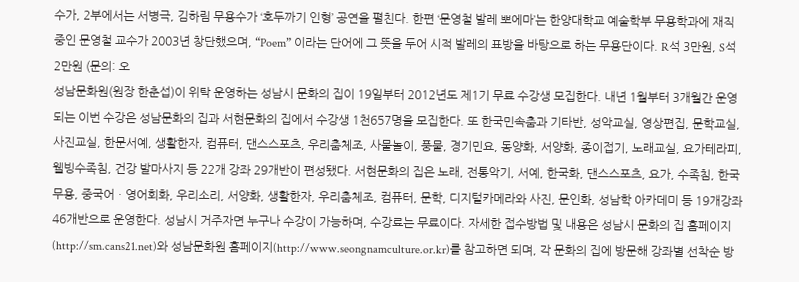수가, 2부에서는 서병극, 김하림 무용수가 ‘호두까기 인형’ 공연을 펼친다. 한편 ‘문영철 발레 뽀에마’는 한양대학교 예술학부 무용학과에 재직 중인 문영철 교수가 2003년 창단했으며, “Poem” 이라는 단어에 그 뜻을 두어 시적 발레의 표방을 바탕으로 하는 무용단이다. R석 3만원, S석 2만원 (문의: 오
성남문화원(원장 한춘섭)이 위탁 운영하는 성남시 문화의 집이 19일부터 2012년도 제1기 무료 수강생 모집한다. 내년 1월부터 3개월간 운영되는 이번 수강은 성남문화의 집과 서현문화의 집에서 수강생 1천657명을 모집한다. 또 한국민속춤과 기타반, 성악교실, 영상편집, 문학교실, 사진교실, 한문서예, 생활한자, 컴퓨터, 댄스스포츠, 우리춤체조, 사물놀이, 풍물, 경기민요, 동양화, 서양화, 종이접기, 노래교실, 요가테라피, 웰빙수족침, 건강 발마사지 등 22개 강좌 29개반이 편성됐다. 서현문화의 집은 노래, 전통악기, 서예, 한국화, 댄스스포츠, 요가, 수족침, 한국무용, 중국어ㆍ영어회화, 우리소리, 서양화, 생활한자, 우리춤체조, 컴퓨터, 문학, 디지털카메라와 사진, 문인화, 성남학 아카데미 등 19개강좌 46개반으로 운영한다. 성남시 거주자면 누구나 수강이 가능하며, 수강료는 무료이다. 자세한 접수방법 및 내용은 성남시 문화의 집 홈페이지(http://sm.cans21.net)와 성남문화원 홈페이지(http://www.seongnamculture.or.kr)를 참고하면 되며, 각 문화의 집에 방문해 강좌별 선착순 방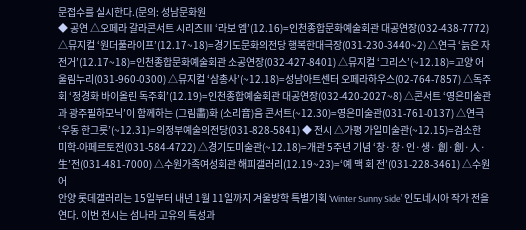문접수를 실시한다.(문의: 성남문화원
◆ 공연 △오페라 갈라콘서트 시리즈Ⅲ ‘라보 엠’(12.16)=인천종합문화예술회관 대공연장(032-438-7772) △뮤지컬 ‘원더풀라이프’(12.17~18)=경기도문화의전당 행복한대극장(031-230-3440~2) △연극 ‘늙은 자전거’(12.17~18)=인천종합문화예술회관 소공연장(032-427-8401) △뮤지컬 ‘그리스’(~12.18)=고양 어울림누리(031-960-0300) △뮤지컬 ‘삼총사’(~12.18)=성남아트센터 오페라하우스(02-764-7857) △독주회 ‘정경화 바이올린 독주회’(12.19)=인천종합예술회관 대공연장(032-420-2027~8) △콘서트 ‘영은미술관과 광주필하모닉’이 함께하는 (그림畵)화 (소리音)음 콘서트(~12.30)=영은미술관(031-761-0137) △연극 ‘우동 한그릇’(~12.31)=의정부예술의전당(031-828-5841) ◆ 전시 △가평 가일미술관(~12.15)=검소한 미학-아페르토전(031-584-4722) △경기도미술관(~12.18)=개관 5주년 기념 ‘창·창·인·생· 創·創·人·生’전(031-481-7000) △수원가족여성회관 해피갤러리(12.19~23)=‘예 맥 회 전’(031-228-3461) △수원어
안양 롯데갤러리는 15일부터 내년 1월 11일까지 겨울방학 특별기획 ‘Winter Sunny Side’ 인도네시아 작가 전을 연다. 이번 전시는 섬나라 고유의 특성과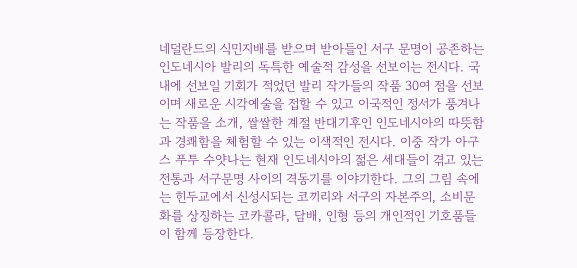네덜란드의 식민지배를 받으며 받아들인 서구 문명이 공존하는 인도네시아 발리의 독특한 예술적 감성을 선보이는 전시다. 국내에 선보일 기회가 적었던 발리 작가들의 작품 30여 점을 선보이며 새로운 시각예술을 접할 수 있고 이국적인 정서가 풍겨나는 작품을 소개, 쌀쌀한 계절 반대기후인 인도네시아의 따뜻함과 경쾌함을 체험할 수 있는 이색적인 전시다. 이중 작가 아구스 푸투 수얏나는 현재 인도네시아의 젊은 세대들이 겪고 있는 전통과 서구문명 사이의 격동기를 이야기한다. 그의 그림 속에는 힌두교에서 신성시되는 코끼리와 서구의 자본주의, 소비문화를 상징하는 코카콜라, 담배, 인형 등의 개인적인 기호품들이 함께 등장한다.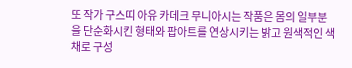또 작가 구스띠 아유 카데크 무니아시는 작품은 몸의 일부분을 단순화시킨 형태와 팝아트를 연상시키는 밝고 원색적인 색채로 구성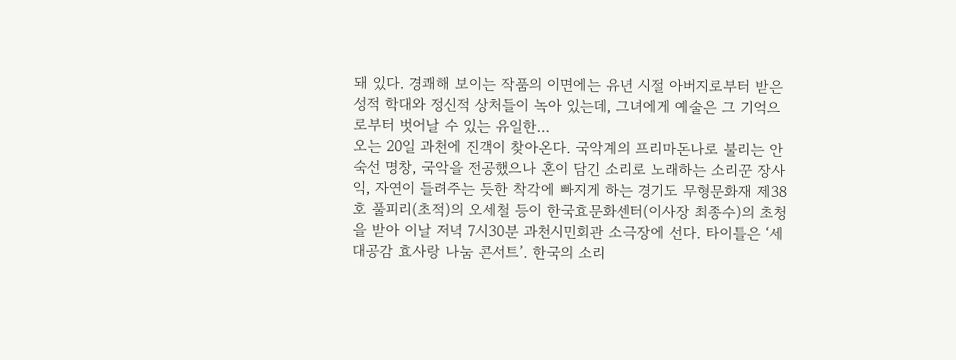돼 있다. 경쾌해 보이는 작품의 이면에는 유년 시절 아버지로부터 받은 성적 학대와 정신적 상처들이 녹아 있는데, 그녀에게 예술은 그 기억으로부터 벗어날 수 있는 유일한…
오는 20일 과천에 진객이 찾아온다. 국악계의 프리마돈나로 불리는 안숙선 명창, 국악을 전공했으나 혼이 담긴 소리로 노래하는 소리꾼 장사익, 자연이 들려주는 듯한 착각에 빠지게 하는 경기도 무형문화재 제38호 풀피리(초적)의 오세철 등이 한국효문화센터(이사장 최종수)의 초청을 받아 이날 저녁 7시30분 과천시민회관 소극장에 선다. 타이틀은 ‘세대공감 효사랑 나눔 콘서트’. 한국의 소리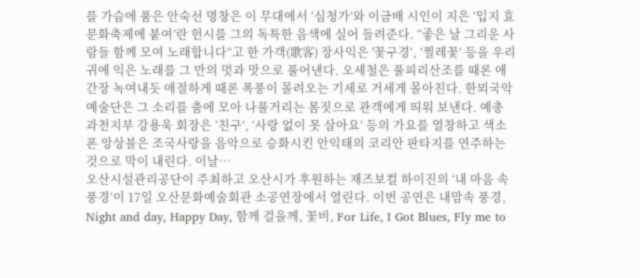를 가슴에 품은 안숙선 명창은 이 무대에서 ‘심청가’와 이금배 시인이 지은 ‘입지 효 문화축제에 붙여’란 헌시를 그의 독특한 음색에 실어 들려준다. “좋은 날 그리운 사람들 함께 모여 노래합니다“고 한 가객(歌客) 장사익은 '꽃구경‘, ’찔레꽃‘ 등을 우리 귀에 익은 노래를 그 만의 멋과 맛으로 풀어낸다. 오세철은 풀피리산조를 때론 애간장 녹여내듯 애절하게 때론 폭풍이 몰려오는 기세로 거세게 몰아친다. 한뫼국악예술단은 그 소리를 춤에 모아 나풀거리는 몸짓으로 관객에게 띄워 보낸다. 예총 과천지부 강용욱 회장은 ‘친구’, ‘사랑 없이 못 살아요’ 등의 가요를 열창하고 색소폰 앙상블은 조국사랑을 음악으로 승화시킨 안익태의 코리안 판타지를 연주하는 것으로 막이 내린다. 이날…
오산시설관리공단이 주최하고 오산시가 후원하는 재즈보컬 하이진의 ‘내 마음 속 풍경’이 17일 오산문화예술회관 소공연장에서 열린다. 이번 공연은 내맘속 풍경, Night and day, Happy Day, 함께 걸을께, 꽃비, For Life, I Got Blues, Fly me to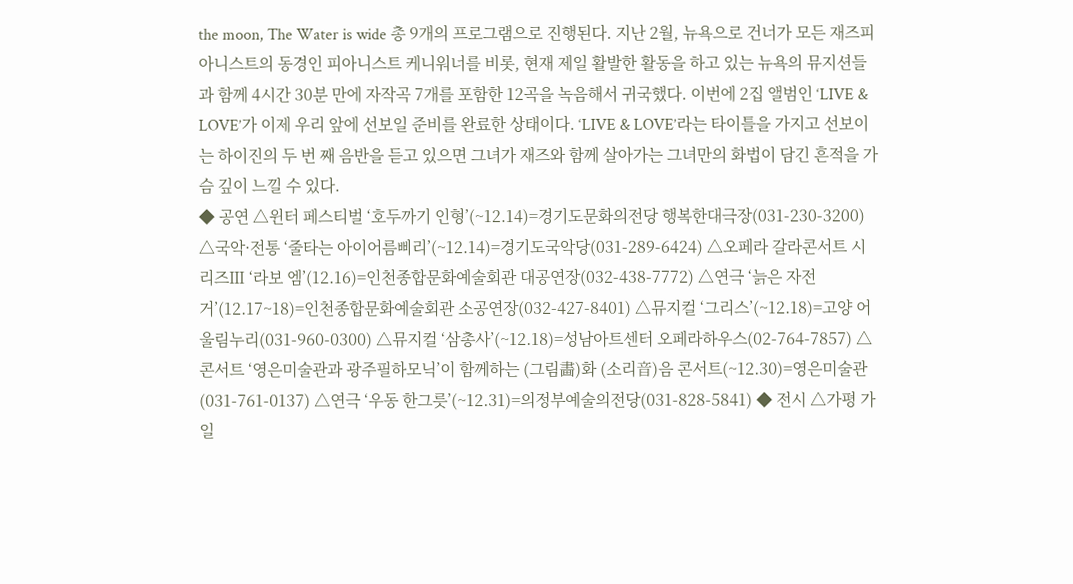the moon, The Water is wide 총 9개의 프로그램으로 진행된다. 지난 2월, 뉴욕으로 건너가 모든 재즈피아니스트의 동경인 피아니스트 케니워너를 비롯, 현재 제일 활발한 활동을 하고 있는 뉴욕의 뮤지션들과 함께 4시간 30분 만에 자작곡 7개를 포함한 12곡을 녹음해서 귀국했다. 이번에 2집 앨범인 ‘LIVE & LOVE’가 이제 우리 앞에 선보일 준비를 완료한 상태이다. ‘LIVE & LOVE’라는 타이틀을 가지고 선보이는 하이진의 두 번 째 음반을 듣고 있으면 그녀가 재즈와 함께 살아가는 그녀만의 화법이 담긴 흔적을 가슴 깊이 느낄 수 있다.
◆ 공연 △윈터 페스티벌 ‘호두까기 인형’(~12.14)=경기도문화의전당 행복한대극장(031-230-3200) △국악·전통 ‘줄타는 아이어름삐리’(~12.14)=경기도국악당(031-289-6424) △오페라 갈라콘서트 시리즈Ⅲ ‘라보 엠’(12.16)=인천종합문화예술회관 대공연장(032-438-7772) △연극 ‘늙은 자전거’(12.17~18)=인천종합문화예술회관 소공연장(032-427-8401) △뮤지컬 ‘그리스’(~12.18)=고양 어울림누리(031-960-0300) △뮤지컬 ‘삼총사’(~12.18)=성남아트센터 오페라하우스(02-764-7857) △콘서트 ‘영은미술관과 광주필하모닉’이 함께하는 (그림畵)화 (소리音)음 콘서트(~12.30)=영은미술관(031-761-0137) △연극 ‘우동 한그릇’(~12.31)=의정부예술의전당(031-828-5841) ◆ 전시 △가평 가일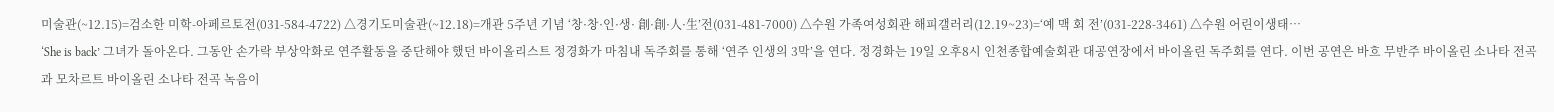미술관(~12.15)=검소한 미학-아페르토전(031-584-4722) △경기도미술관(~12.18)=개관 5주년 기념 ‘창·창·인·생· 創·創·人·生’전(031-481-7000) △수원 가족여성회관 해피갤러리(12.19~23)=‘예 맥 회 전’(031-228-3461) △수원 어린이생태…
‘She is back’ 그녀가 돌아온다. 그동안 손가락 부상악화로 연주활동을 중단해야 했던 바이올리스트 정경화가 마침내 독주회를 통해 ‘연주 인생의 3막’을 연다. 정경화는 19일 오후8시 인천종합예술회관 대공연장에서 바이올린 독주회를 연다. 이번 공연은 바흐 무반주 바이올린 소나타 전곡과 모차르트 바이올린 소나타 전곡 녹음이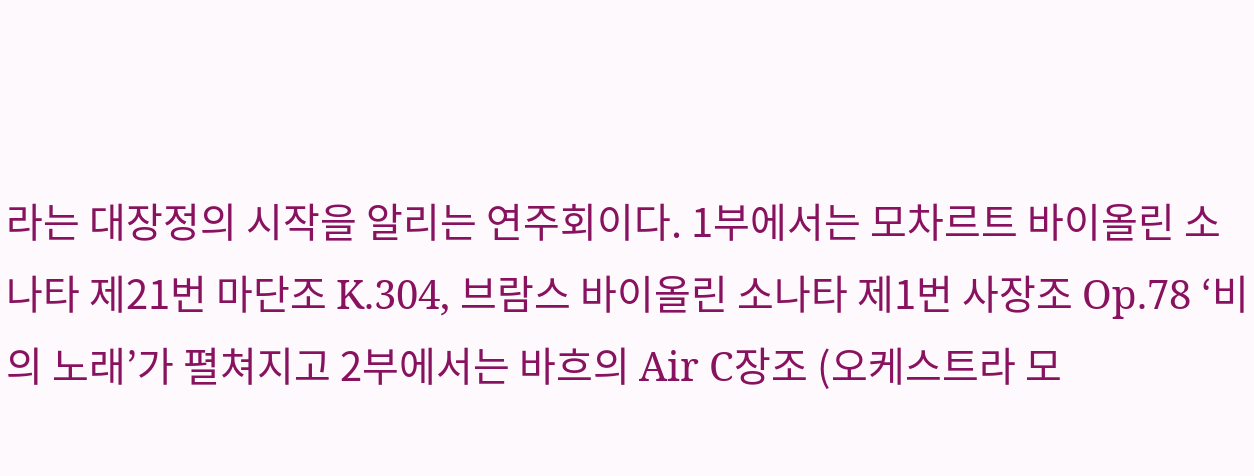라는 대장정의 시작을 알리는 연주회이다. 1부에서는 모차르트 바이올린 소나타 제21번 마단조 K.304, 브람스 바이올린 소나타 제1번 사장조 Op.78 ‘비의 노래’가 펼쳐지고 2부에서는 바흐의 Air C장조 (오케스트라 모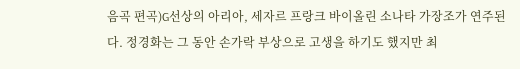음곡 편곡)G선상의 아리아, 세자르 프랑크 바이올린 소나타 가장조가 연주된다. 정경화는 그 동안 손가락 부상으로 고생을 하기도 했지만 최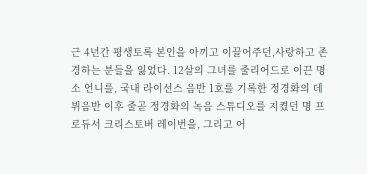근 4년간 평생토록 본인을 아끼고 이끌어주던,사랑하고 존경하는 분들을 잃었다. 12살의 그녀를 줄리어드로 이끈 명소 언니를, 국내 라이선스 음반 1호를 기록한 정경화의 데뷔음반 이후 줄곧 정경화의 녹음 스튜디오를 지켰던 명 프로듀서 크리스토버 레이번을, 그리고 어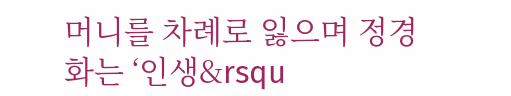머니를 차례로 잃으며 정경화는 ‘인생&rsqu